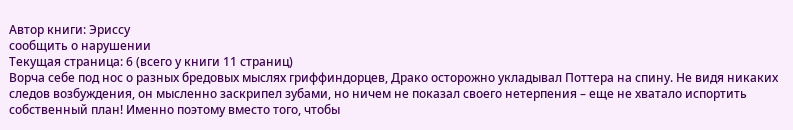Автор книги: Эриссу
сообщить о нарушении
Текущая страница: 6 (всего у книги 11 страниц)
Ворча себе под нос о разных бредовых мыслях гриффиндорцев, Драко осторожно укладывал Поттера на спину. Не видя никаких следов возбуждения, он мысленно заскрипел зубами, но ничем не показал своего нетерпения – еще не хватало испортить собственный план! Именно поэтому вместо того, чтобы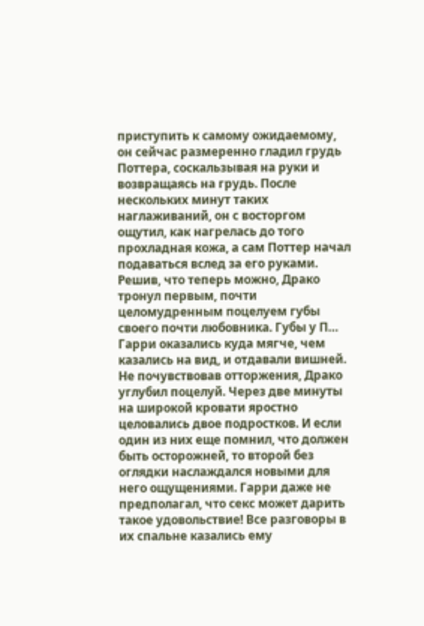приступить к самому ожидаемому, он сейчас размеренно гладил грудь Поттера, соскальзывая на руки и возвращаясь на грудь. После нескольких минут таких наглаживаний, он с восторгом ощутил, как нагрелась до того прохладная кожа, а сам Поттер начал подаваться вслед за его руками. Решив, что теперь можно, Драко тронул первым, почти целомудренным поцелуем губы своего почти любовника. Губы у П… Гарри оказались куда мягче, чем казались на вид, и отдавали вишней. Не почувствовав отторжения, Драко углубил поцелуй. Через две минуты на широкой кровати яростно целовались двое подростков. И если один из них еще помнил, что должен быть осторожней, то второй без оглядки наслаждался новыми для него ощущениями. Гарри даже не предполагал, что секс может дарить такое удовольствие! Все разговоры в их спальне казались ему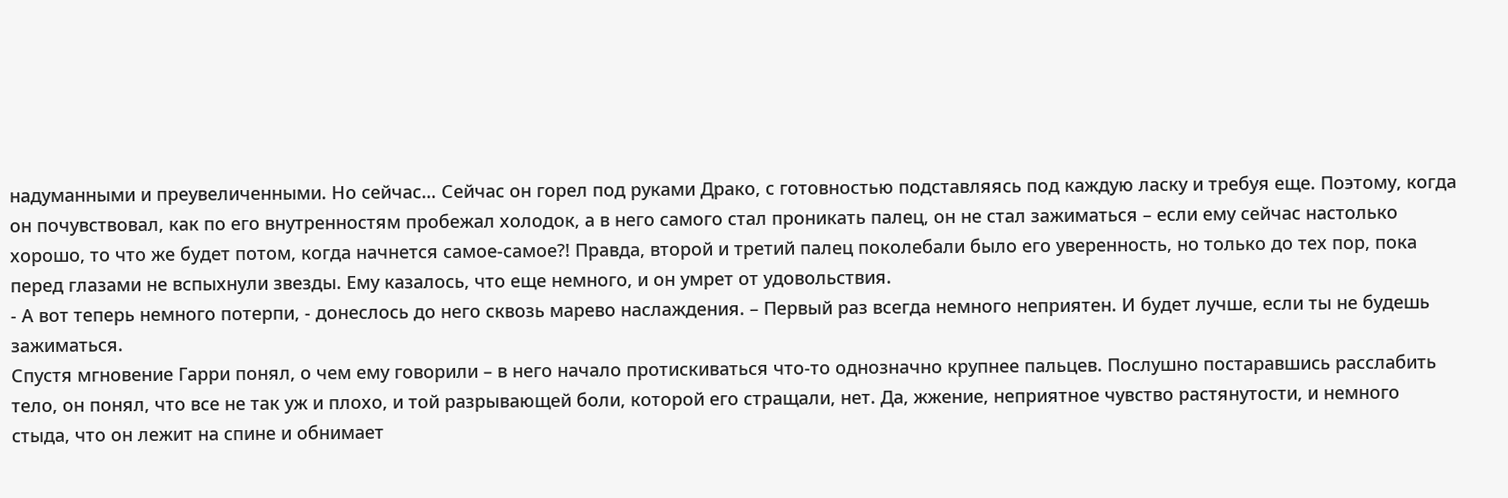надуманными и преувеличенными. Но сейчас… Сейчас он горел под руками Драко, с готовностью подставляясь под каждую ласку и требуя еще. Поэтому, когда он почувствовал, как по его внутренностям пробежал холодок, а в него самого стал проникать палец, он не стал зажиматься – если ему сейчас настолько хорошо, то что же будет потом, когда начнется самое-самое?! Правда, второй и третий палец поколебали было его уверенность, но только до тех пор, пока перед глазами не вспыхнули звезды. Ему казалось, что еще немного, и он умрет от удовольствия.
- А вот теперь немного потерпи, - донеслось до него сквозь марево наслаждения. – Первый раз всегда немного неприятен. И будет лучше, если ты не будешь зажиматься.
Спустя мгновение Гарри понял, о чем ему говорили – в него начало протискиваться что-то однозначно крупнее пальцев. Послушно постаравшись расслабить тело, он понял, что все не так уж и плохо, и той разрывающей боли, которой его стращали, нет. Да, жжение, неприятное чувство растянутости, и немного стыда, что он лежит на спине и обнимает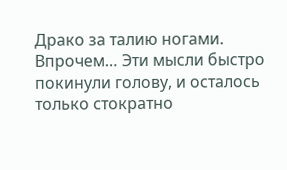Драко за талию ногами. Впрочем… Эти мысли быстро покинули голову, и осталось только стократно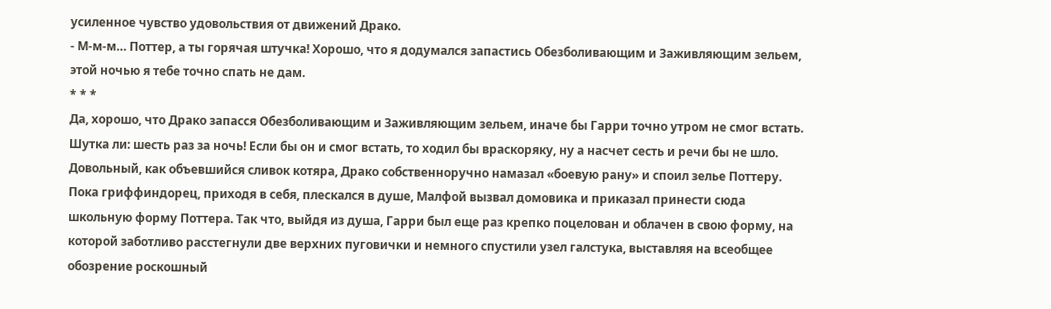усиленное чувство удовольствия от движений Драко.
- М-м-м… Поттер, а ты горячая штучка! Хорошо, что я додумался запастись Обезболивающим и Заживляющим зельем, этой ночью я тебе точно спать не дам.
* * *
Да, хорошо, что Драко запасся Обезболивающим и Заживляющим зельем, иначе бы Гарри точно утром не смог встать. Шутка ли: шесть раз за ночь! Если бы он и смог встать, то ходил бы враскоряку, ну а насчет сесть и речи бы не шло. Довольный, как объевшийся сливок котяра, Драко собственноручно намазал «боевую рану» и споил зелье Поттеру. Пока гриффиндорец, приходя в себя, плескался в душе, Малфой вызвал домовика и приказал принести сюда школьную форму Поттера. Так что, выйдя из душа, Гарри был еще раз крепко поцелован и облачен в свою форму, на которой заботливо расстегнули две верхних пуговички и немного спустили узел галстука, выставляя на всеобщее обозрение роскошный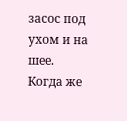засос под ухом и на шее. Когда же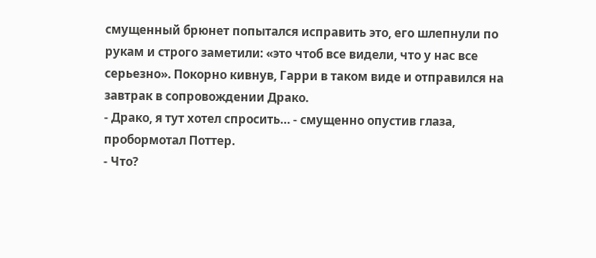смущенный брюнет попытался исправить это, его шлепнули по рукам и строго заметили: «это чтоб все видели, что у нас все серьезно». Покорно кивнув, Гарри в таком виде и отправился на завтрак в сопровождении Драко.
- Драко, я тут хотел спросить… - смущенно опустив глаза, пробормотал Поттер.
- Что?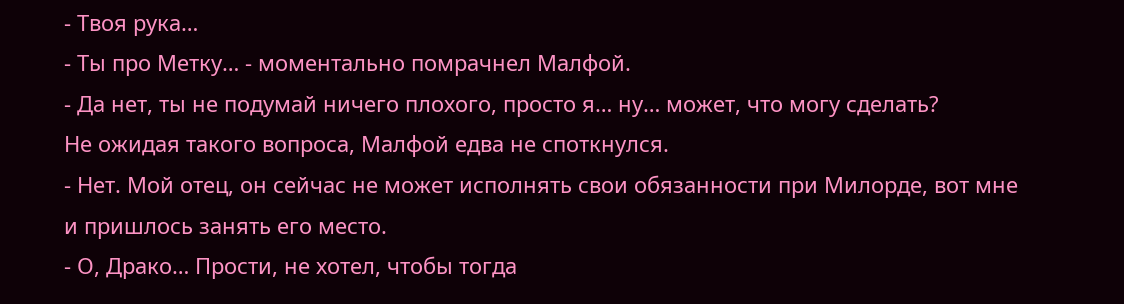- Твоя рука…
- Ты про Метку… - моментально помрачнел Малфой.
- Да нет, ты не подумай ничего плохого, просто я… ну… может, что могу сделать?
Не ожидая такого вопроса, Малфой едва не споткнулся.
- Нет. Мой отец, он сейчас не может исполнять свои обязанности при Милорде, вот мне и пришлось занять его место.
- О, Драко… Прости, не хотел, чтобы тогда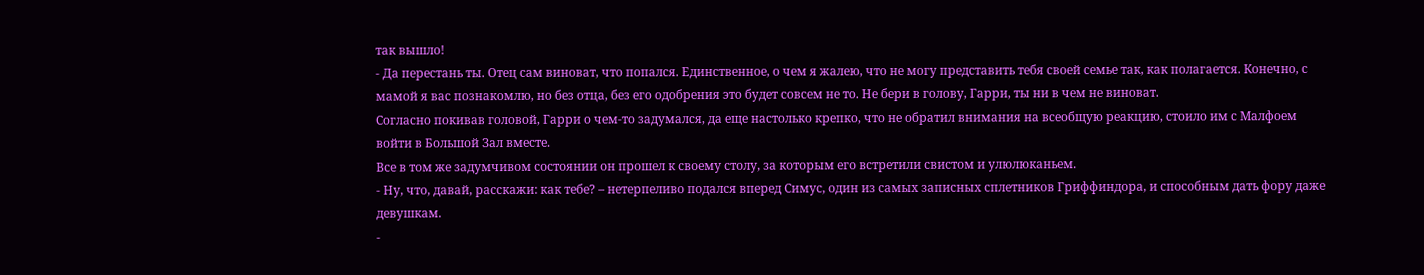так вышло!
- Да перестань ты. Отец сам виноват, что попался. Единственное, о чем я жалею, что не могу представить тебя своей семье так, как полагается. Конечно, с мамой я вас познакомлю, но без отца, без его одобрения это будет совсем не то. Не бери в голову, Гарри, ты ни в чем не виноват.
Согласно покивав головой, Гарри о чем-то задумался, да еще настолько крепко, что не обратил внимания на всеобщую реакцию, стоило им с Малфоем войти в Большой Зал вместе.
Все в том же задумчивом состоянии он прошел к своему столу, за которым его встретили свистом и улюлюканьем.
- Ну, что, давай, расскажи: как тебе? – нетерпеливо подался вперед Симус, один из самых записных сплетников Гриффиндора, и способным дать фору даже девушкам.
-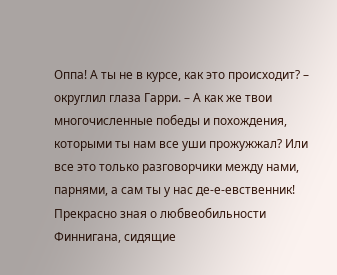Оппа! А ты не в курсе, как это происходит? – округлил глаза Гарри. – А как же твои многочисленные победы и похождения, которыми ты нам все уши прожужжал? Или все это только разговорчики между нами, парнями, а сам ты у нас де-е-евственник!
Прекрасно зная о любвеобильности Финнигана, сидящие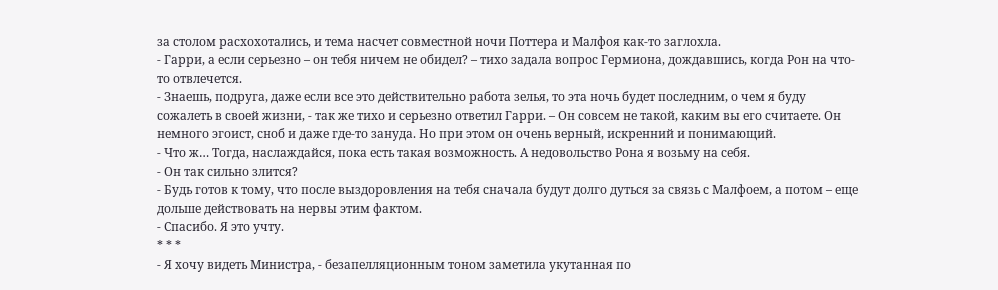за столом расхохотались, и тема насчет совместной ночи Поттера и Малфоя как-то заглохла.
- Гарри, а если серьезно – он тебя ничем не обидел? – тихо задала вопрос Гермиона, дождавшись, когда Рон на что-то отвлечется.
- Знаешь, подруга, даже если все это действительно работа зелья, то эта ночь будет последним, о чем я буду сожалеть в своей жизни, - так же тихо и серьезно ответил Гарри. – Он совсем не такой, каким вы его считаете. Он немного эгоист, сноб и даже где-то зануда. Но при этом он очень верный, искренний и понимающий.
- Что ж… Тогда, наслаждайся, пока есть такая возможность. А недовольство Рона я возьму на себя.
- Он так сильно злится?
- Будь готов к тому, что после выздоровления на тебя сначала будут долго дуться за связь с Малфоем, а потом – еще дольше действовать на нервы этим фактом.
- Спасибо. Я это учту.
* * *
- Я хочу видеть Министра, - безапелляционным тоном заметила укутанная по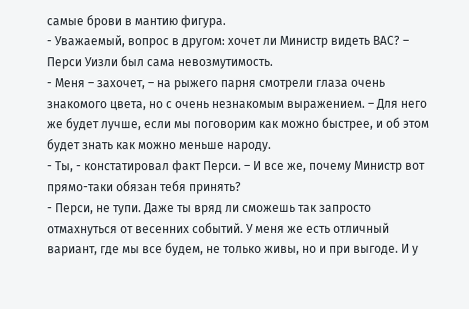самые брови в мантию фигура.
- Уважаемый, вопрос в другом: хочет ли Министр видеть ВАС? – Перси Уизли был сама невозмутимость.
- Меня – захочет, – на рыжего парня смотрели глаза очень знакомого цвета, но с очень незнакомым выражением. – Для него же будет лучше, если мы поговорим как можно быстрее, и об этом будет знать как можно меньше народу.
- Ты, - констатировал факт Перси. – И все же, почему Министр вот прямо-таки обязан тебя принять?
- Перси, не тупи. Даже ты вряд ли сможешь так запросто отмахнуться от весенних событий. У меня же есть отличный вариант, где мы все будем, не только живы, но и при выгоде. И у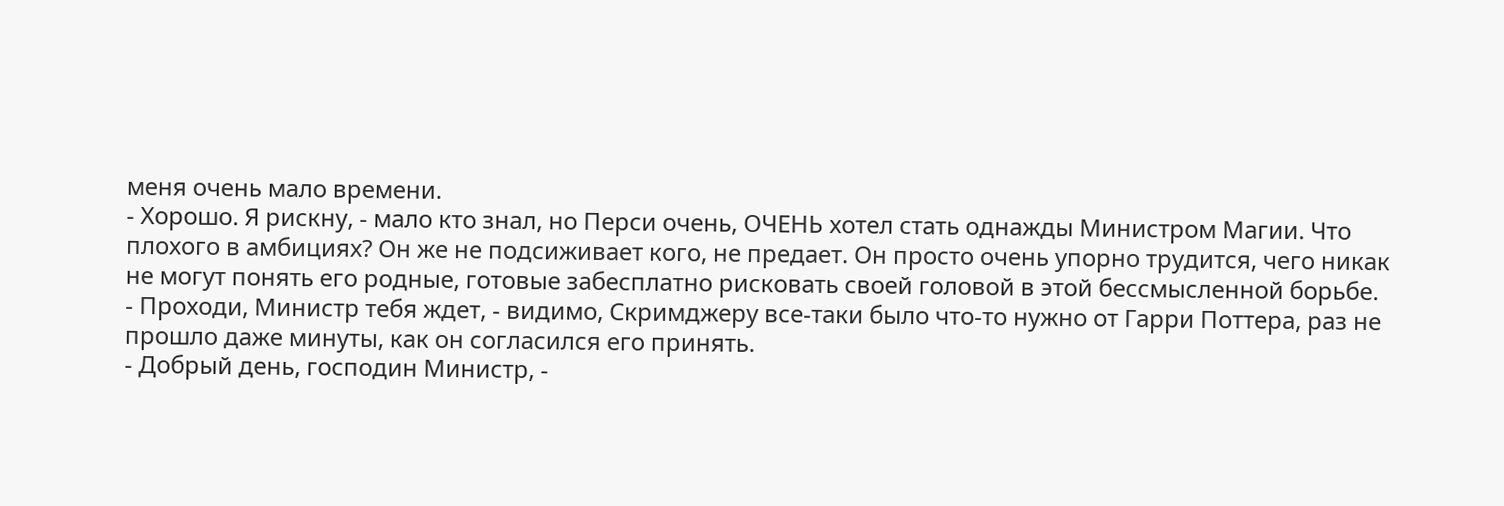меня очень мало времени.
- Хорошо. Я рискну, - мало кто знал, но Перси очень, ОЧЕНЬ хотел стать однажды Министром Магии. Что плохого в амбициях? Он же не подсиживает кого, не предает. Он просто очень упорно трудится, чего никак не могут понять его родные, готовые забесплатно рисковать своей головой в этой бессмысленной борьбе.
- Проходи, Министр тебя ждет, - видимо, Скримджеру все-таки было что-то нужно от Гарри Поттера, раз не прошло даже минуты, как он согласился его принять.
- Добрый день, господин Министр, -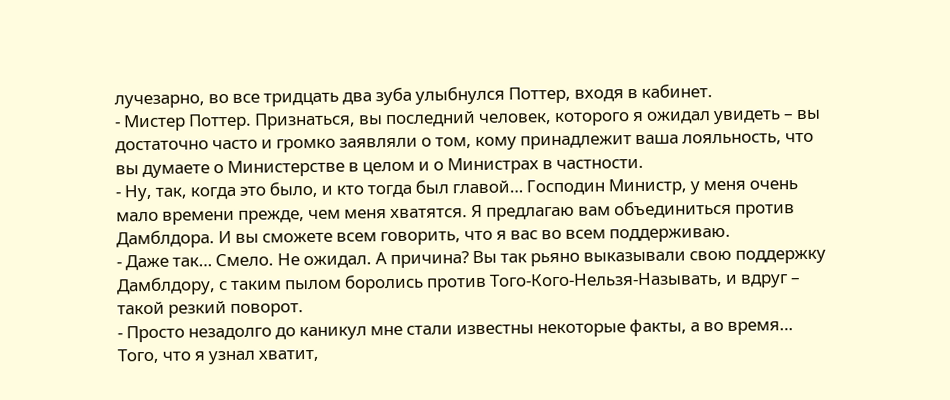лучезарно, во все тридцать два зуба улыбнулся Поттер, входя в кабинет.
- Мистер Поттер. Признаться, вы последний человек, которого я ожидал увидеть – вы достаточно часто и громко заявляли о том, кому принадлежит ваша лояльность, что вы думаете о Министерстве в целом и о Министрах в частности.
- Ну, так, когда это было, и кто тогда был главой… Господин Министр, у меня очень мало времени прежде, чем меня хватятся. Я предлагаю вам объединиться против Дамблдора. И вы сможете всем говорить, что я вас во всем поддерживаю.
- Даже так… Смело. Не ожидал. А причина? Вы так рьяно выказывали свою поддержку Дамблдору, с таким пылом боролись против Того-Кого-Нельзя-Называть, и вдруг – такой резкий поворот.
- Просто незадолго до каникул мне стали известны некоторые факты, а во время… Того, что я узнал хватит,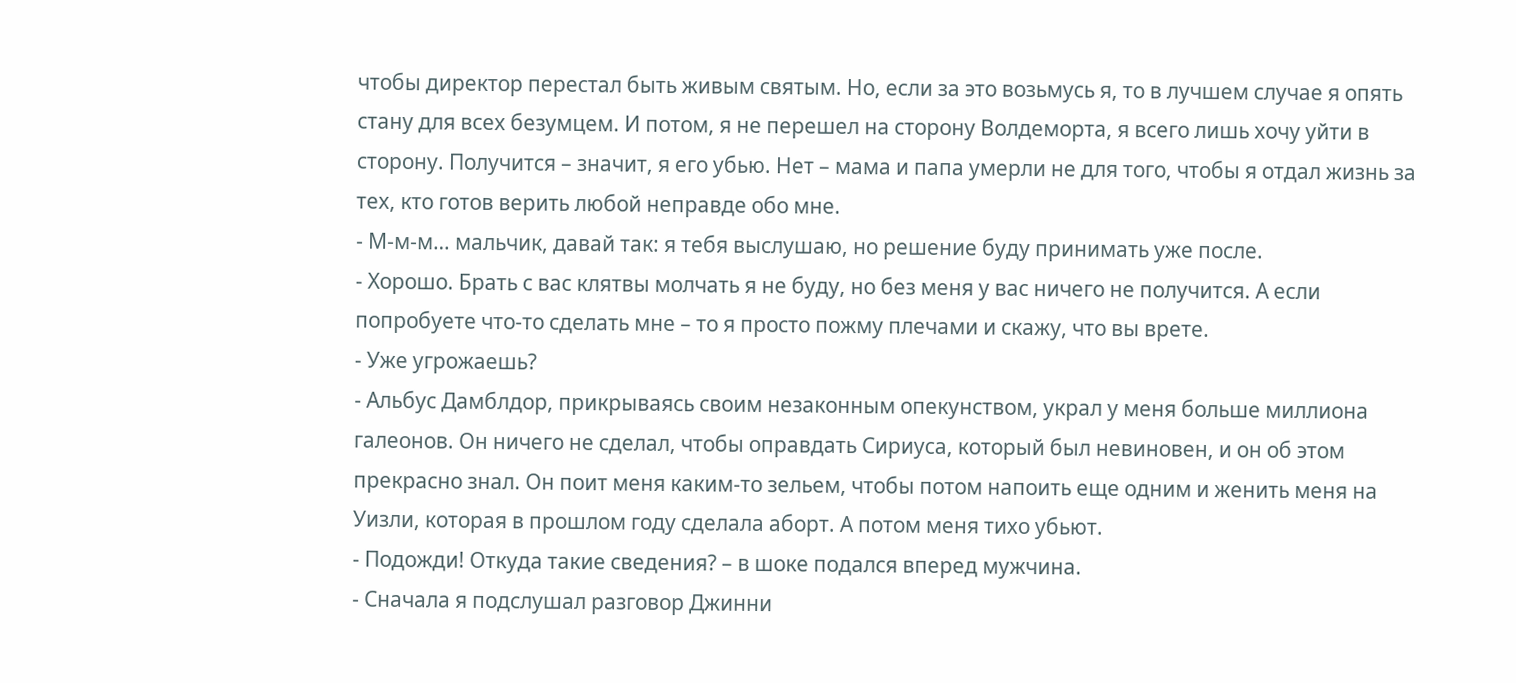чтобы директор перестал быть живым святым. Но, если за это возьмусь я, то в лучшем случае я опять стану для всех безумцем. И потом, я не перешел на сторону Волдеморта, я всего лишь хочу уйти в сторону. Получится – значит, я его убью. Нет – мама и папа умерли не для того, чтобы я отдал жизнь за тех, кто готов верить любой неправде обо мне.
- М-м-м… мальчик, давай так: я тебя выслушаю, но решение буду принимать уже после.
- Хорошо. Брать с вас клятвы молчать я не буду, но без меня у вас ничего не получится. А если попробуете что-то сделать мне – то я просто пожму плечами и скажу, что вы врете.
- Уже угрожаешь?
- Альбус Дамблдор, прикрываясь своим незаконным опекунством, украл у меня больше миллиона галеонов. Он ничего не сделал, чтобы оправдать Сириуса, который был невиновен, и он об этом прекрасно знал. Он поит меня каким-то зельем, чтобы потом напоить еще одним и женить меня на Уизли, которая в прошлом году сделала аборт. А потом меня тихо убьют.
- Подожди! Откуда такие сведения? – в шоке подался вперед мужчина.
- Сначала я подслушал разговор Джинни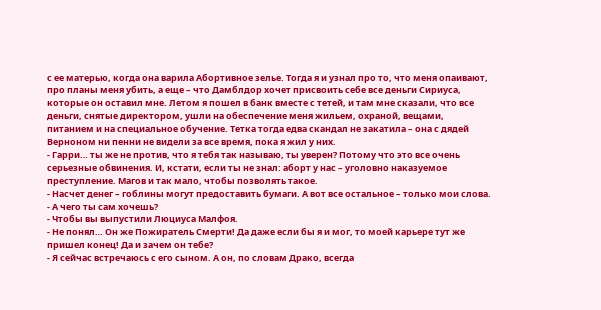с ее матерью, когда она варила Абортивное зелье. Тогда я и узнал про то, что меня опаивают, про планы меня убить, а еще – что Дамблдор хочет присвоить себе все деньги Сириуса, которые он оставил мне. Летом я пошел в банк вместе с тетей, и там мне сказали, что все деньги, снятые директором, ушли на обеспечение меня жильем, охраной, вещами, питанием и на специальное обучение. Тетка тогда едва скандал не закатила – она с дядей Верноном ни пенни не видели за все время, пока я жил у них.
- Гарри… ты же не против, что я тебя так называю, ты уверен? Потому что это все очень серьезные обвинения. И, кстати, если ты не знал: аборт у нас – уголовно наказуемое преступление. Магов и так мало, чтобы позволять такое.
- Насчет денег – гоблины могут предоставить бумаги. А вот все остальное – только мои слова.
- А чего ты сам хочешь?
- Чтобы вы выпустили Люциуса Малфоя.
- Не понял… Он же Пожиратель Смерти! Да даже если бы я и мог, то моей карьере тут же пришел конец! Да и зачем он тебе?
- Я сейчас встречаюсь с его сыном. А он, по словам Драко, всегда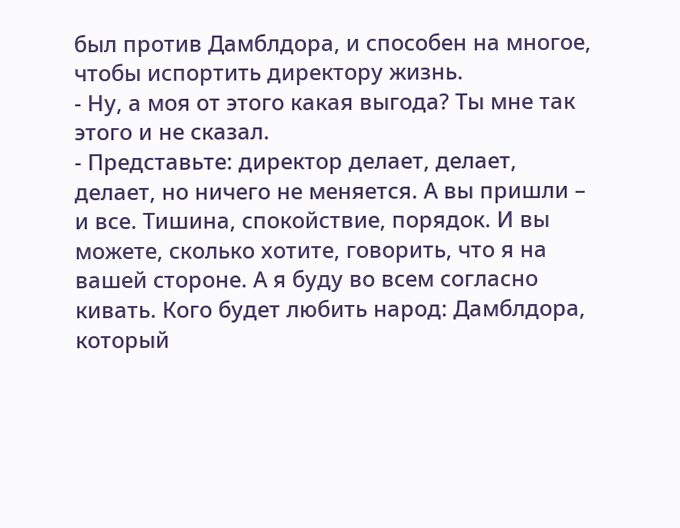был против Дамблдора, и способен на многое, чтобы испортить директору жизнь.
- Ну, а моя от этого какая выгода? Ты мне так этого и не сказал.
- Представьте: директор делает, делает, делает, но ничего не меняется. А вы пришли – и все. Тишина, спокойствие, порядок. И вы можете, сколько хотите, говорить, что я на вашей стороне. А я буду во всем согласно кивать. Кого будет любить народ: Дамблдора, который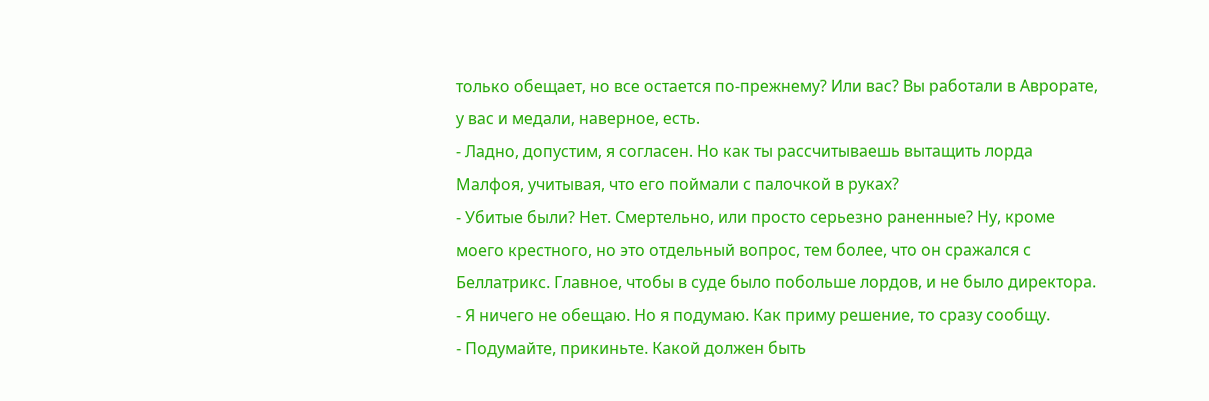только обещает, но все остается по-прежнему? Или вас? Вы работали в Аврорате, у вас и медали, наверное, есть.
- Ладно, допустим, я согласен. Но как ты рассчитываешь вытащить лорда Малфоя, учитывая, что его поймали с палочкой в руках?
- Убитые были? Нет. Смертельно, или просто серьезно раненные? Ну, кроме моего крестного, но это отдельный вопрос, тем более, что он сражался с Беллатрикс. Главное, чтобы в суде было побольше лордов, и не было директора.
- Я ничего не обещаю. Но я подумаю. Как приму решение, то сразу сообщу.
- Подумайте, прикиньте. Какой должен быть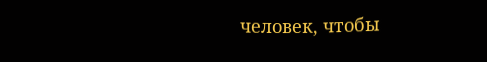человек, чтобы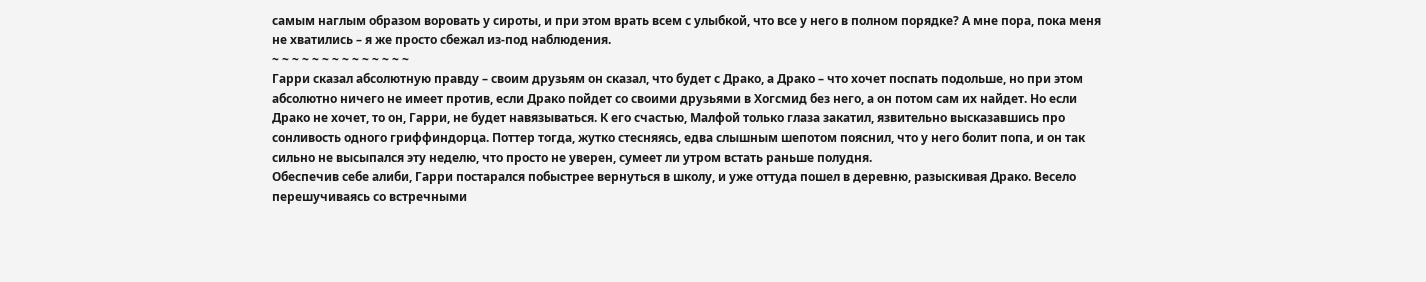самым наглым образом воровать у сироты, и при этом врать всем с улыбкой, что все у него в полном порядке? А мне пора, пока меня не хватились – я же просто сбежал из-под наблюдения.
~ ~ ~ ~ ~ ~ ~ ~ ~ ~ ~ ~ ~ ~
Гарри сказал абсолютную правду – своим друзьям он сказал, что будет с Драко, а Драко – что хочет поспать подольше, но при этом абсолютно ничего не имеет против, если Драко пойдет со своими друзьями в Хогсмид без него, а он потом сам их найдет. Но если Драко не хочет, то он, Гарри, не будет навязываться. К его счастью, Малфой только глаза закатил, язвительно высказавшись про сонливость одного гриффиндорца. Поттер тогда, жутко стесняясь, едва слышным шепотом пояснил, что у него болит попа, и он так сильно не высыпался эту неделю, что просто не уверен, сумеет ли утром встать раньше полудня.
Обеспечив себе алиби, Гарри постарался побыстрее вернуться в школу, и уже оттуда пошел в деревню, разыскивая Драко. Весело перешучиваясь со встречными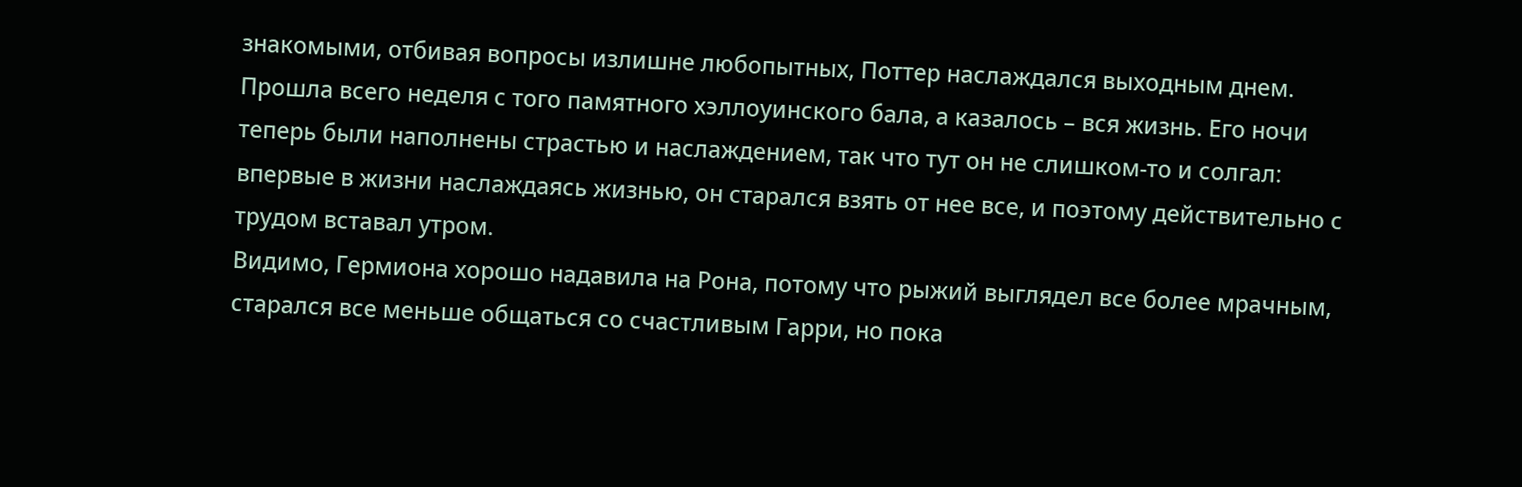знакомыми, отбивая вопросы излишне любопытных, Поттер наслаждался выходным днем. Прошла всего неделя с того памятного хэллоуинского бала, а казалось – вся жизнь. Его ночи теперь были наполнены страстью и наслаждением, так что тут он не слишком-то и солгал: впервые в жизни наслаждаясь жизнью, он старался взять от нее все, и поэтому действительно с трудом вставал утром.
Видимо, Гермиона хорошо надавила на Рона, потому что рыжий выглядел все более мрачным, старался все меньше общаться со счастливым Гарри, но пока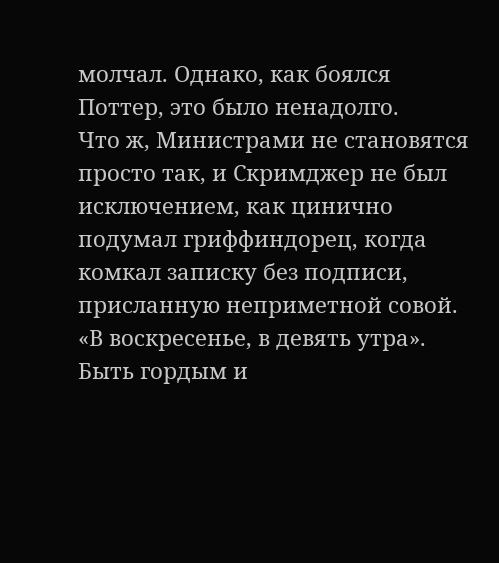молчал. Однако, как боялся Поттер, это было ненадолго.
Что ж, Министрами не становятся просто так, и Скримджер не был исключением, как цинично подумал гриффиндорец, когда комкал записку без подписи, присланную неприметной совой. «В воскресенье, в девять утра». Быть гордым и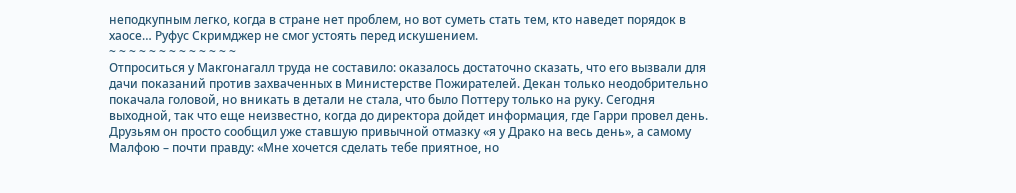неподкупным легко, когда в стране нет проблем, но вот суметь стать тем, кто наведет порядок в хаосе… Руфус Скримджер не смог устоять перед искушением.
~ ~ ~ ~ ~ ~ ~ ~ ~ ~ ~ ~ ~
Отпроситься у Макгонагалл труда не составило: оказалось достаточно сказать, что его вызвали для дачи показаний против захваченных в Министерстве Пожирателей. Декан только неодобрительно покачала головой, но вникать в детали не стала, что было Поттеру только на руку. Сегодня выходной, так что еще неизвестно, когда до директора дойдет информация, где Гарри провел день. Друзьям он просто сообщил уже ставшую привычной отмазку «я у Драко на весь день», а самому Малфою – почти правду: «Мне хочется сделать тебе приятное, но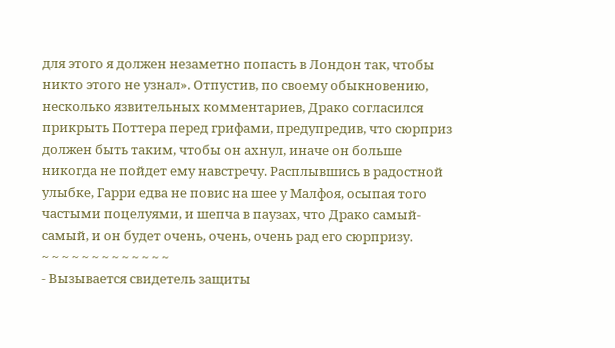для этого я должен незаметно попасть в Лондон так, чтобы никто этого не узнал». Отпустив, по своему обыкновению, несколько язвительных комментариев, Драко согласился прикрыть Поттера перед грифами, предупредив, что сюрприз должен быть таким, чтобы он ахнул, иначе он больше никогда не пойдет ему навстречу. Расплывшись в радостной улыбке, Гарри едва не повис на шее у Малфоя, осыпая того частыми поцелуями, и шепча в паузах, что Драко самый-самый, и он будет очень, очень, очень рад его сюрпризу.
~ ~ ~ ~ ~ ~ ~ ~ ~ ~ ~ ~ ~
- Вызывается свидетель защиты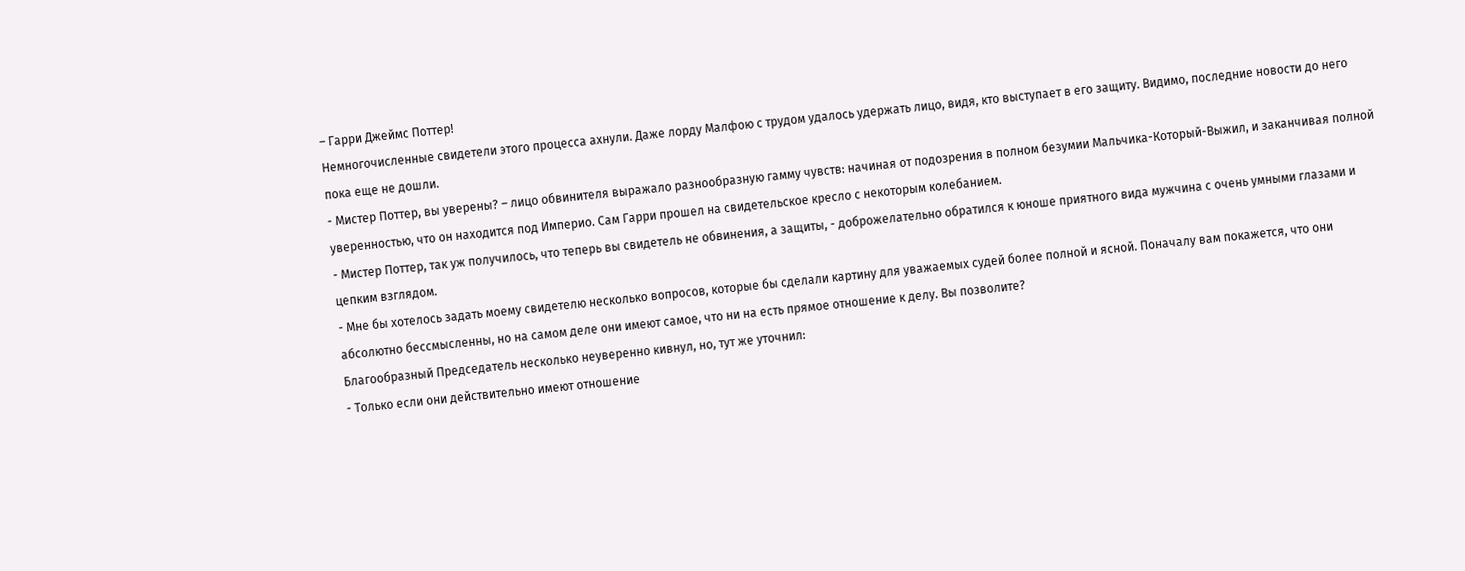– Гарри Джеймс Поттер!
Немногочисленные свидетели этого процесса ахнули. Даже лорду Малфою с трудом удалось удержать лицо, видя, кто выступает в его защиту. Видимо, последние новости до него пока еще не дошли.
- Мистер Поттер, вы уверены? – лицо обвинителя выражало разнообразную гамму чувств: начиная от подозрения в полном безумии Мальчика-Который-Выжил, и заканчивая полной уверенностью, что он находится под Империо. Сам Гарри прошел на свидетельское кресло с некоторым колебанием.
- Мистер Поттер, так уж получилось, что теперь вы свидетель не обвинения, а защиты, - доброжелательно обратился к юноше приятного вида мужчина с очень умными глазами и цепким взглядом.
- Мне бы хотелось задать моему свидетелю несколько вопросов, которые бы сделали картину для уважаемых судей более полной и ясной. Поначалу вам покажется, что они абсолютно бессмысленны, но на самом деле они имеют самое, что ни на есть прямое отношение к делу. Вы позволите?
Благообразный Председатель несколько неуверенно кивнул, но, тут же уточнил:
- Только если они действительно имеют отношение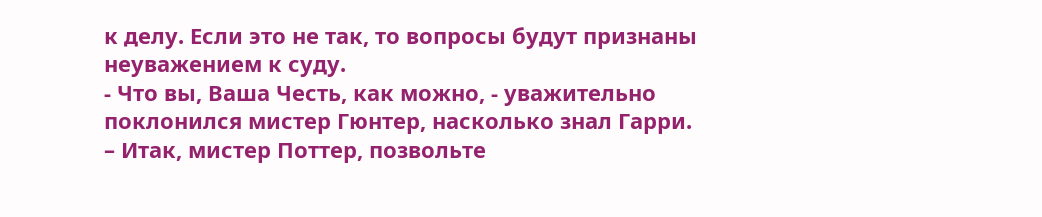к делу. Если это не так, то вопросы будут признаны неуважением к суду.
- Что вы, Ваша Честь, как можно, - уважительно поклонился мистер Гюнтер, насколько знал Гарри. – Итак, мистер Поттер, позвольте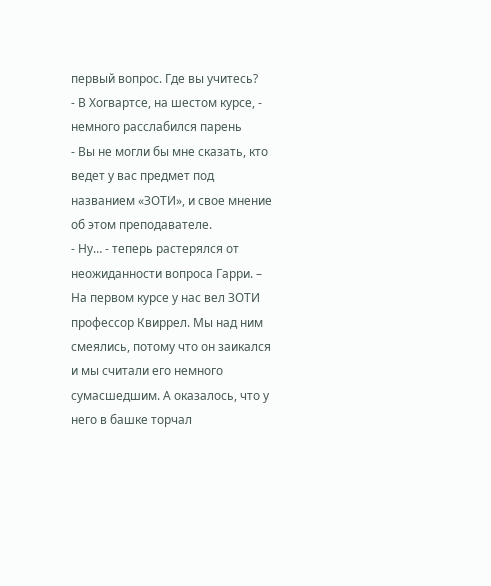первый вопрос. Где вы учитесь?
- В Хогвартсе, на шестом курсе, - немного расслабился парень
- Вы не могли бы мне сказать, кто ведет у вас предмет под названием «ЗОТИ», и свое мнение об этом преподавателе.
- Ну… - теперь растерялся от неожиданности вопроса Гарри. – На первом курсе у нас вел ЗОТИ профессор Квиррел. Мы над ним смеялись, потому что он заикался и мы считали его немного сумасшедшим. А оказалось, что у него в башке торчал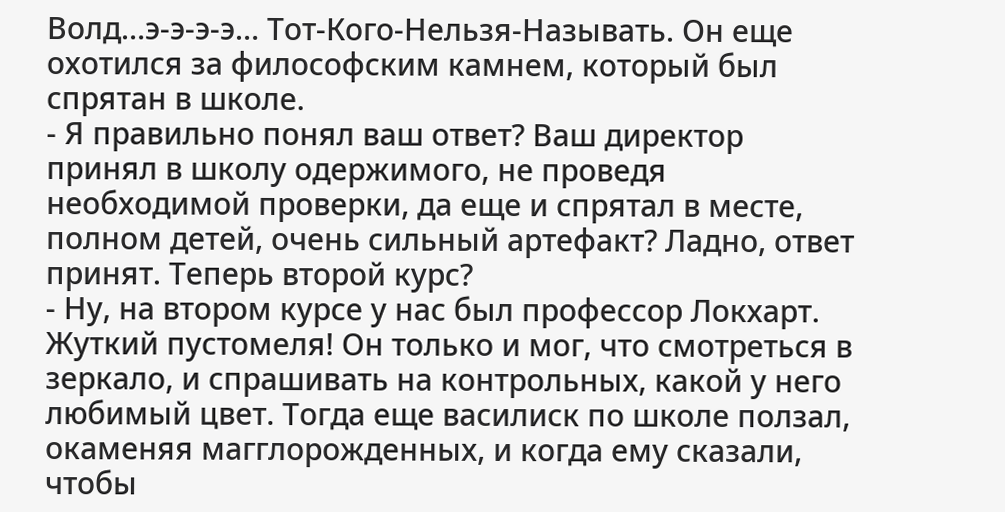Волд…э-э-э-э… Тот-Кого-Нельзя-Называть. Он еще охотился за философским камнем, который был спрятан в школе.
- Я правильно понял ваш ответ? Ваш директор принял в школу одержимого, не проведя необходимой проверки, да еще и спрятал в месте, полном детей, очень сильный артефакт? Ладно, ответ принят. Теперь второй курс?
- Ну, на втором курсе у нас был профессор Локхарт. Жуткий пустомеля! Он только и мог, что смотреться в зеркало, и спрашивать на контрольных, какой у него любимый цвет. Тогда еще василиск по школе ползал, окаменяя магглорожденных, и когда ему сказали, чтобы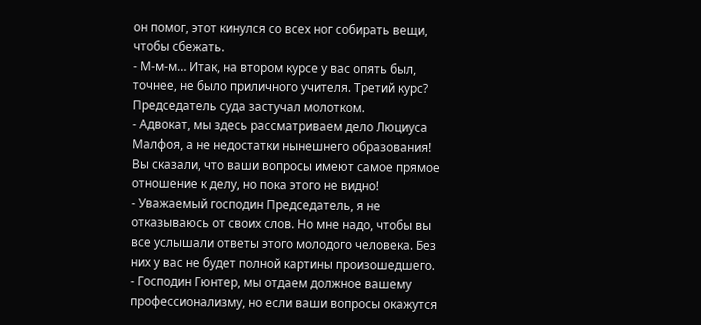он помог, этот кинулся со всех ног собирать вещи, чтобы сбежать.
- М-м-м… Итак, на втором курсе у вас опять был, точнее, не было приличного учителя. Третий курс?
Председатель суда застучал молотком.
- Адвокат, мы здесь рассматриваем дело Люциуса Малфоя, а не недостатки нынешнего образования! Вы сказали, что ваши вопросы имеют самое прямое отношение к делу, но пока этого не видно!
- Уважаемый господин Председатель, я не отказываюсь от своих слов. Но мне надо, чтобы вы все услышали ответы этого молодого человека. Без них у вас не будет полной картины произошедшего.
- Господин Гюнтер, мы отдаем должное вашему профессионализму, но если ваши вопросы окажутся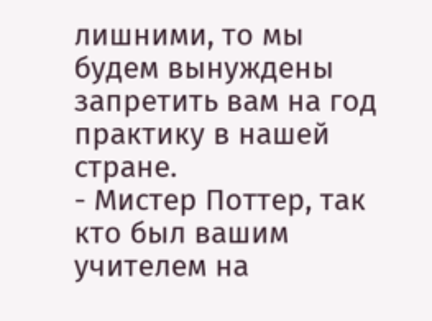лишними, то мы будем вынуждены запретить вам на год практику в нашей стране.
- Мистер Поттер, так кто был вашим учителем на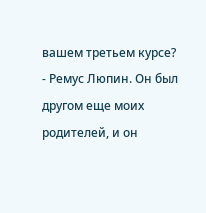вашем третьем курсе?
- Ремус Люпин. Он был другом еще моих родителей, и он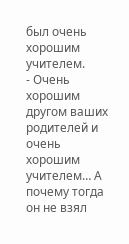был очень хорошим учителем.
- Очень хорошим другом ваших родителей и очень хорошим учителем… А почему тогда он не взял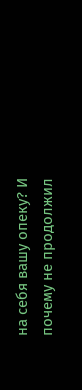на себя вашу опеку? И почему не продолжил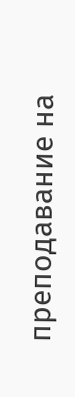преподавание на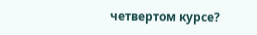четвертом курсе?